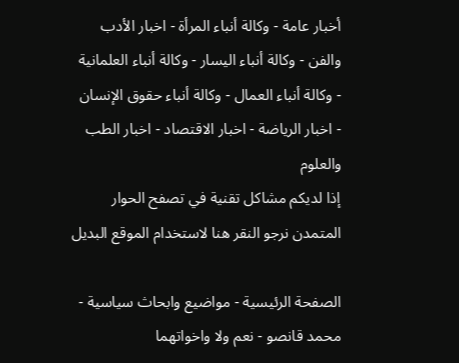أخبار عامة - وكالة أنباء المرأة - اخبار الأدب والفن - وكالة أنباء اليسار - وكالة أنباء العلمانية - وكالة أنباء العمال - وكالة أنباء حقوق الإنسان - اخبار الرياضة - اخبار الاقتصاد - اخبار الطب والعلوم
إذا لديكم مشاكل تقنية في تصفح الحوار المتمدن نرجو النقر هنا لاستخدام الموقع البديل

الصفحة الرئيسية - مواضيع وابحاث سياسية - محمد قانصو - نعم ولا واخواتهما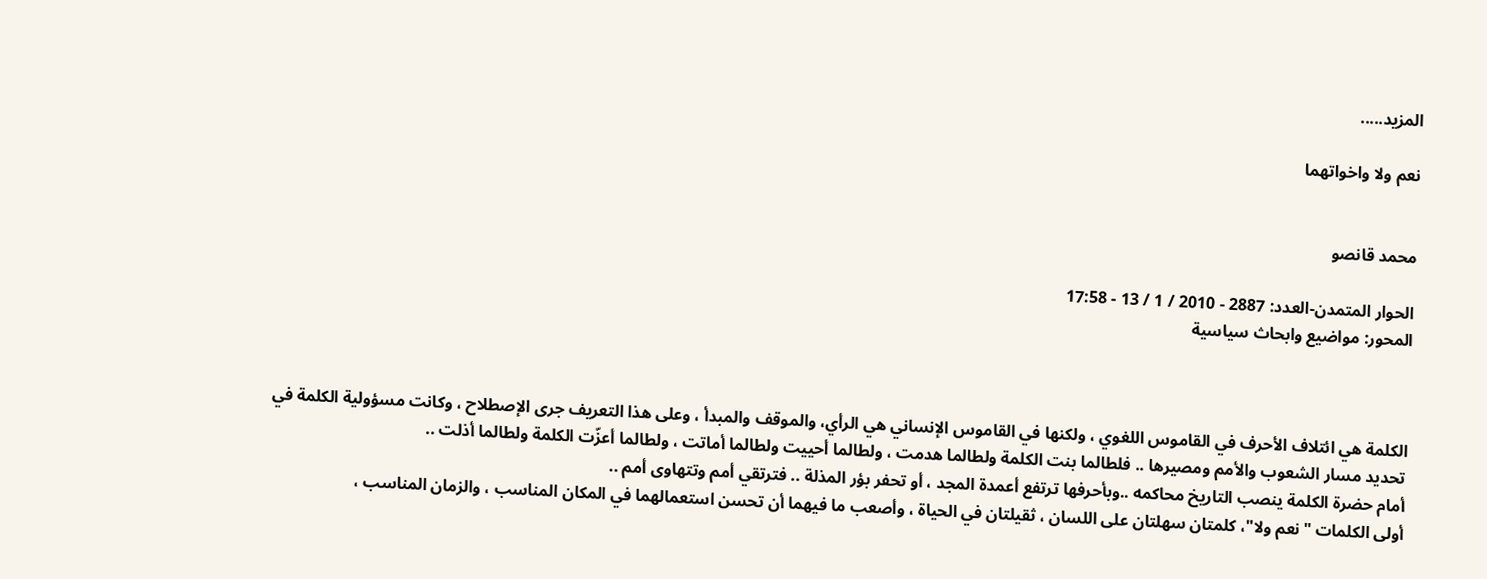المزيد.....

نعم ولا واخواتهما


محمد قانصو

الحوار المتمدن-العدد: 2887 - 2010 / 1 / 13 - 17:58
المحور: مواضيع وابحاث سياسية



الكلمة هي ائتلاف الأحرف في القاموس اللغوي ، ولكنها في القاموس الإنساني هي الرأي، والموقف والمبدأ ، وعلى هذا التعريف جرى الإصطلاح ، وكانت مسؤولية الكلمة في تحديد مسار الشعوب والأمم ومصيرها .. فلطالما بنت الكلمة ولطالما هدمت ، ولطالما أحييت ولطالما أماتت ، ولطالما أعزّت الكلمة ولطالما أذلت ..
أمام حضرة الكلمة ينصب التاريخ محاكمه ..وبأحرفها ترتفع أعمدة المجد ، أو تحفر بؤر المذلة .. فترتقي أمم وتتهاوى أمم ..
أولى الكلمات "نعم ولا"، كلمتان سهلتان على اللسان ، ثقيلتان في الحياة ، وأصعب ما فيهما أن تحسن استعمالهما في المكان المناسب ، والزمان المناسب ،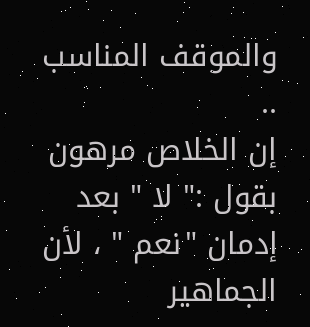والموقف المناسب ..
إن الخلاص مرهون بقول :" لا " بعد إدمان "نعم " ، لأن الجماهير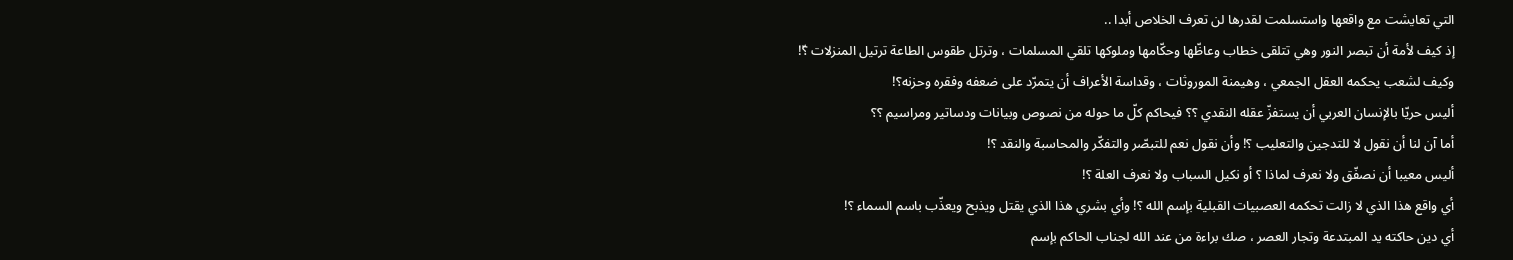التي تعايشت مع واقعها واستسلمت لقدرها لن تعرف الخلاص أبدا ..
إذ كيف لأمة أن تبصر النور وهي تتلقى خطاب وعاظّها وحكّامها وملوكها تلقي المسلمات ، وترتل طقوس الطاعة ترتيل المنزلات ؟ّ!
وكيف لشعب يحكمه العقل الجمعي ، وهيمنة الموروثات ، وقداسة الأعراف أن يتمرّد على ضعفه وفقره وحزنه؟!
أليس حريّا بالإنسان العربي أن يستفزّ عقله النقدي ؟؟ فيحاكم كلّ ما حوله من نصوص وبيانات ودساتير ومراسيم ؟؟
أما آن لنا أن نقول لا للتدجين والتعليب ؟! وأن نقول نعم للتبصّر والتفكّر والمحاسبة والنقد ؟!
أليس معيبا أن نصفّق ولا نعرف لماذا ؟ أو نكيل السباب ولا نعرف العلة ؟!
أي واقع هذا الذي لا زالت تحكمه العصبيات القبلية بإسم الله ؟! وأي بشري هذا الذي يقتل ويذبح ويعذّب باسم السماء ؟!
أي دين حاكته يد المبتدعة وتجار العصر ، صك براءة من عند الله لجناب الحاكم بإسم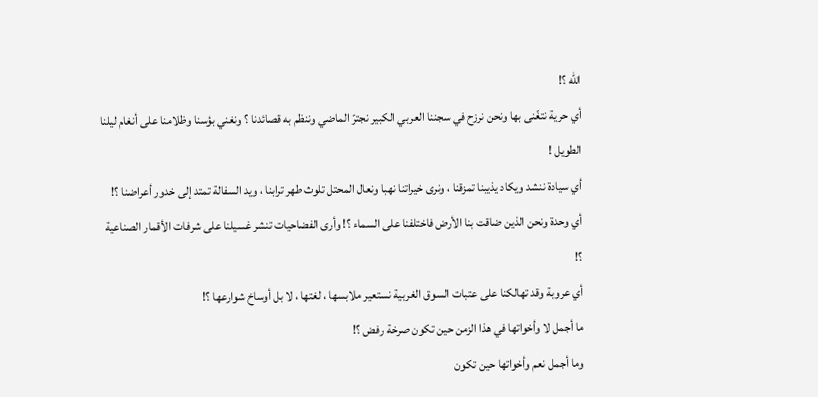الله ؟!
أي حرية نتغّنى بها ونحن نرزح في سجننا العربي الكبير نجترّ الماضي وننظم به قصائدنا ؟ ونغني بؤسنا وظلامنا على أنغام ليلنا الطويل !
أي سيادة ننشد ويكاد يذيبنا تمزقنا ، ونرى خيراتنا نهبا ونعال المحتل تلوث طهر ترابنا ، ويد السفالة تمتد إلى خدور أعراضنا ؟!
أي وحدة ونحن الذين ضاقت بنا الأرض فاختلفنا على السماء ؟! وأرى الفضاحيات تنشر غسيلنا على شرفات الأقمار الصناعية ؟!
أي عروبة وقد تهالكنا على عتبات السوق الغربية نستعير ملابسها ، لغتها ، لا بل أوساخ شوارعها ؟!
ما أجمل لا وأخواتها في هذا الزمن حين تكون صرخة رفض ؟!
وما أجمل نعم وأخواتها حين تكون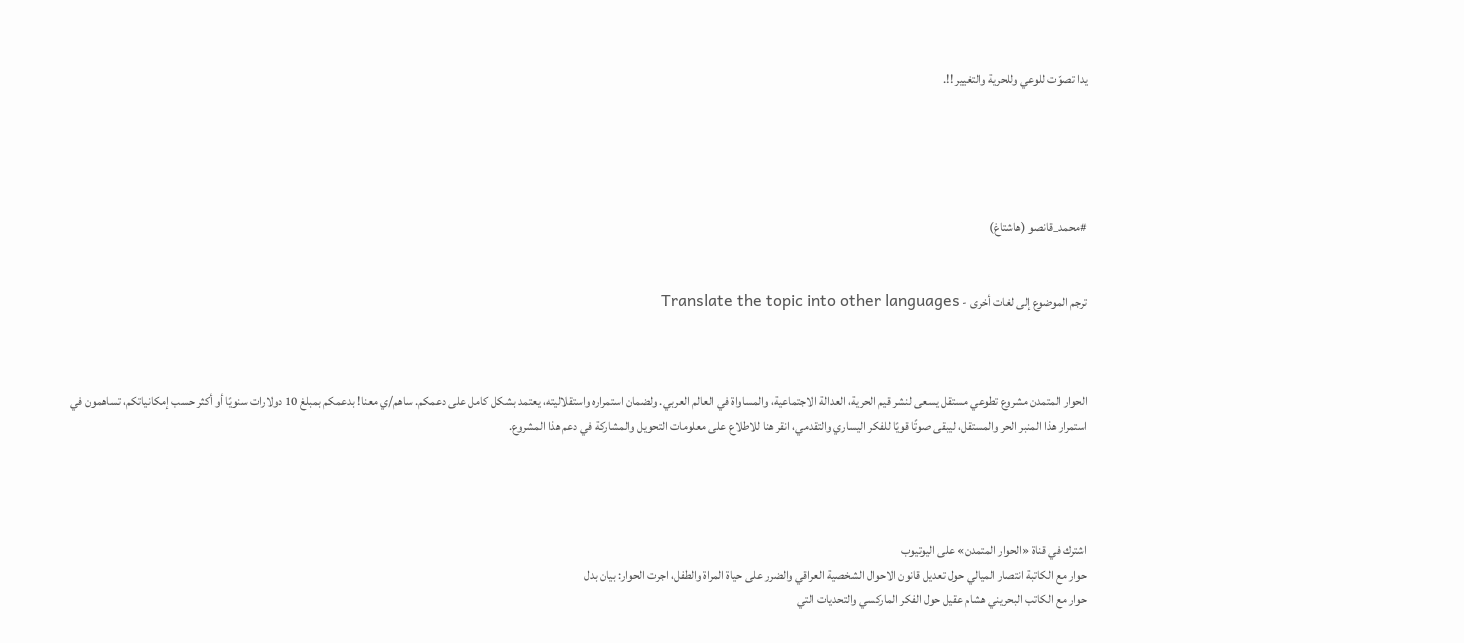يدا تصوّت للوعي وللحرية والتغيير !!.





#محمد_قانصو (هاشتاغ)


ترجم الموضوع إلى لغات أخرى - Translate the topic into other languages



الحوار المتمدن مشروع تطوعي مستقل يسعى لنشر قيم الحرية، العدالة الاجتماعية، والمساواة في العالم العربي. ولضمان استمراره واستقلاليته، يعتمد بشكل كامل على دعمكم. ساهم/ي معنا! بدعمكم بمبلغ 10 دولارات سنويًا أو أكثر حسب إمكانياتكم، تساهمون في استمرار هذا المنبر الحر والمستقل، ليبقى صوتًا قويًا للفكر اليساري والتقدمي، انقر هنا للاطلاع على معلومات التحويل والمشاركة في دعم هذا المشروع.




اشترك في قناة «الحوار المتمدن» على اليوتيوب
حوار مع الكاتبة انتصار الميالي حول تعديل قانون الاحوال الشخصية العراقي والضرر على حياة المراة والطفل، اجرت الحوار: بيان بدل
حوار مع الكاتب البحريني هشام عقيل حول الفكر الماركسي والتحديات التي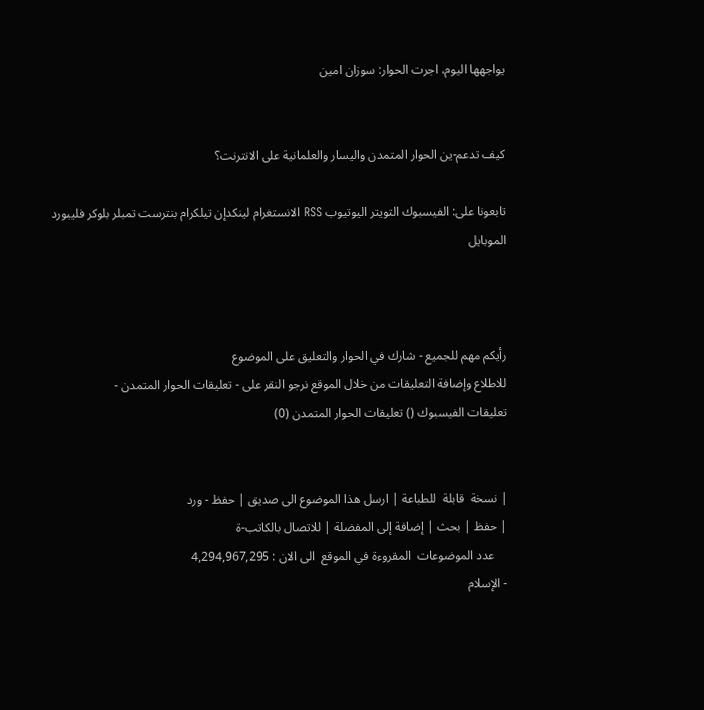يواجهها اليوم، اجرت الحوار: سوزان امين


كيف تدعم-ين الحوار المتمدن واليسار والعلمانية على الانترنت؟

تابعونا على: الفيسبوك التويتر اليوتيوب RSS الانستغرام لينكدإن تيلكرام بنترست تمبلر بلوكر فليبورد الموبايل



رأيكم مهم للجميع - شارك في الحوار والتعليق على الموضوع
للاطلاع وإضافة التعليقات من خلال الموقع نرجو النقر على - تعليقات الحوار المتمدن -
تعليقات الفيسبوك () تعليقات الحوار المتمدن (0)


| نسخة  قابلة  للطباعة | ارسل هذا الموضوع الى صديق | حفظ - ورد
| حفظ | بحث | إضافة إلى المفضلة | للاتصال بالكاتب-ة
    عدد الموضوعات  المقروءة في الموقع  الى الان : 4,294,967,295
- الإسلام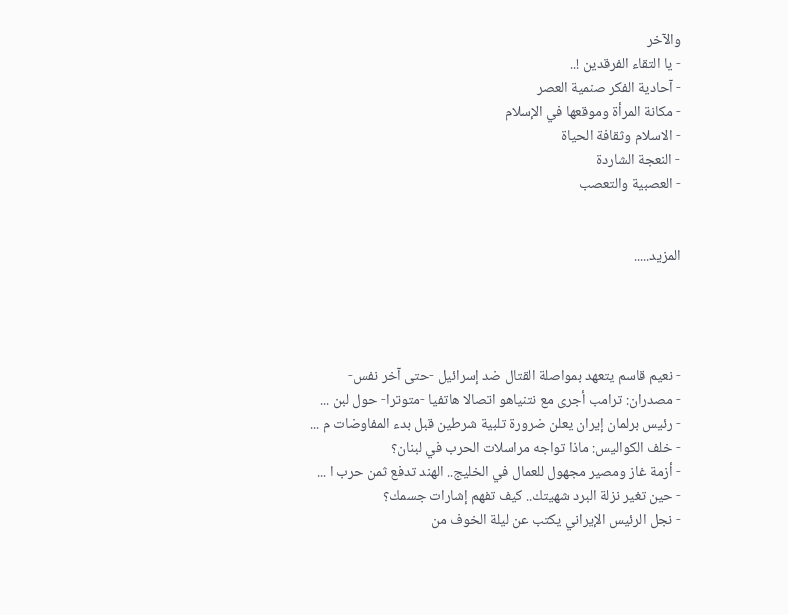والآخر
- يا التقاء الفرقدين !..
- آحادية الفكر صنمية العصر
- مكانة المرأة وموقعها في الإسلام
- الاسلام وثقافة الحياة
- النعجة الشاردة
- العصبية والتعصب


المزيد.....




- نعيم قاسم يتعهد بمواصلة القتال ضد إسرائيل -حتى آخر نفس-
- مصدران: ترامب أجرى مع نتنياهو اتصالا هاتفيا -متوترا- حول لبن ...
- رئيس برلمان إيران يعلن ضرورة تلبية شرطين قبل بدء المفاوضات م ...
- خلف الكواليس: ماذا تواجه مراسلات الحرب في لبنان؟
- أزمة غاز ومصير مجهول للعمال في الخليج.. الهند تدفع ثمن حرب ا ...
- حين تغير نزلة البرد شهيتك.. كيف تفهم إشارات جسمك؟
- نجل الرئيس الإيراني يكتب عن ليلة الخوف من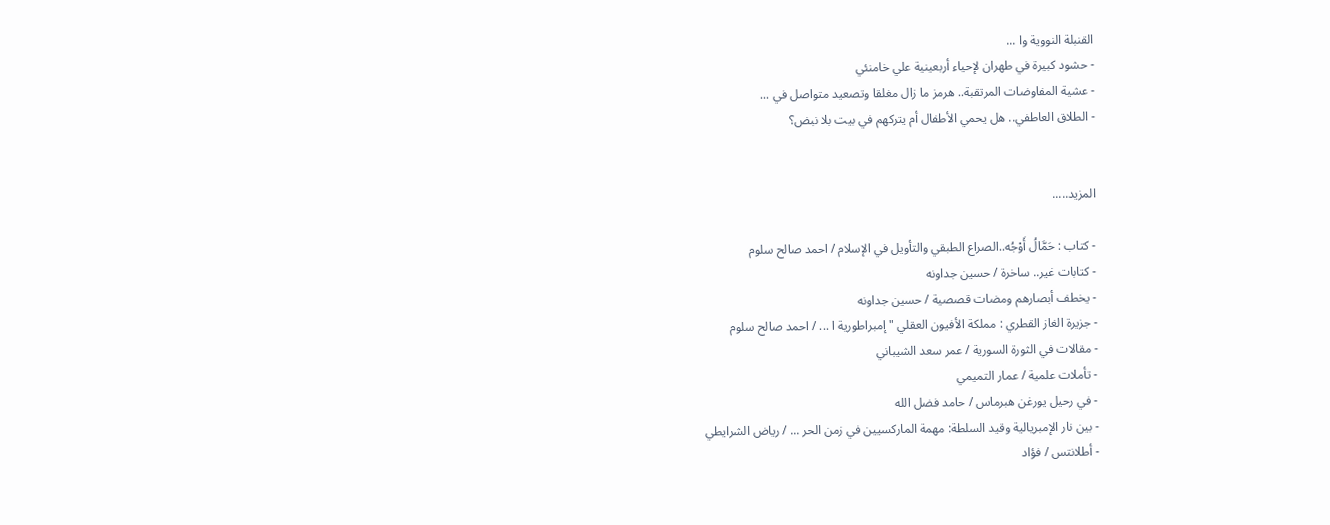القنبلة النووية وا ...
- حشود كبيرة في طهران لإحياء أربعينية علي خامنئي
- عشية المفاوضات المرتقبة.. هرمز ما زال مغلقا وتصعيد متواصل في ...
- الطلاق العاطفي.. هل يحمي الأطفال أم يتركهم في بيت بلا نبض؟


المزيد.....

- كتاب : حَمَّالُ أَوْجُه..الصراع الطبقي والتأويل في الإسلام / احمد صالح سلوم
- كتابات غير.. ساخرة / حسين جداونه
- يخطف أبصارهم ومضات قصصية / حسين جداونه
- جزيرة الغاز القطري : مملكة الأفيون العقلي " إمبراطورية ا ... / احمد صالح سلوم
- مقالات في الثورة السورية / عمر سعد الشيباني
- تأملات علمية / عمار التميمي
- في رحيل يورغن هبرماس / حامد فضل الله
- بين نار الإمبريالية وقيد السلطة: مهمة الماركسيين في زمن الحر ... / رياض الشرايطي
- أطلانتس / فؤاد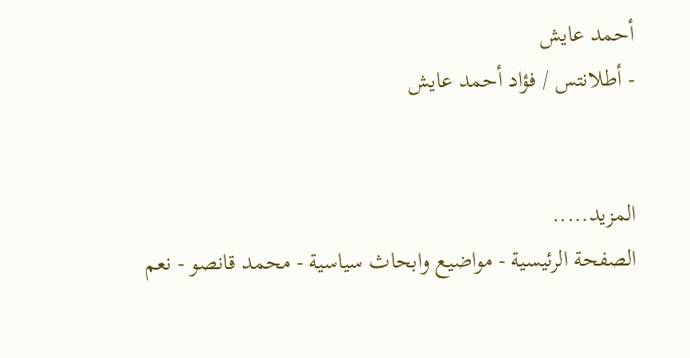أحمد عايش
- أطلانتس / فؤاد أحمد عايش


المزيد.....
الصفحة الرئيسية - مواضيع وابحاث سياسية - محمد قانصو - نعم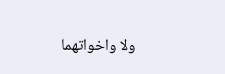ولا واخواتهما